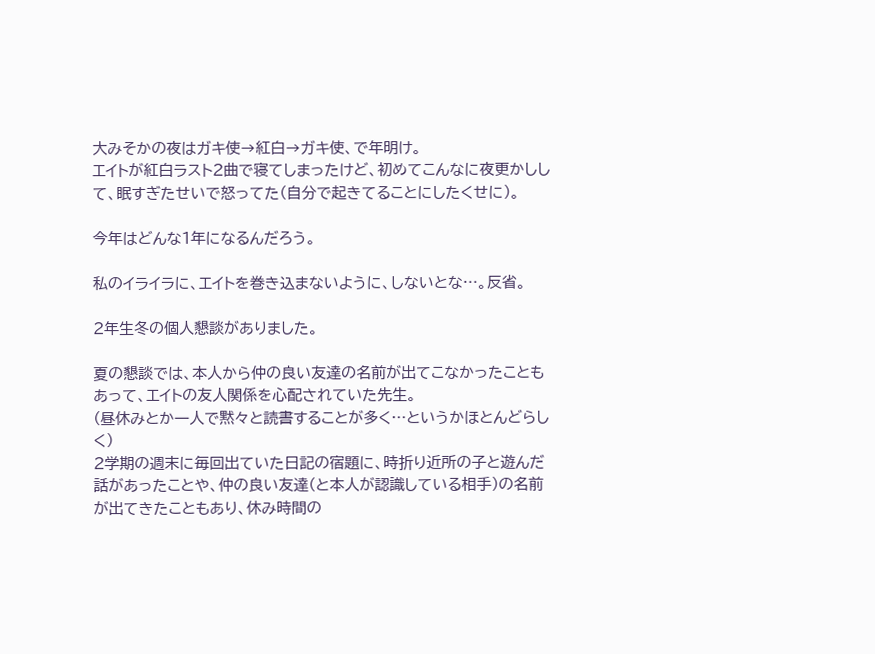大みそかの夜はガキ使→紅白→ガキ使、で年明け。
エイトが紅白ラスト2曲で寝てしまったけど、初めてこんなに夜更かしして、眠すぎたせいで怒ってた(自分で起きてることにしたくせに)。

今年はどんな1年になるんだろう。

私のイライラに、エイトを巻き込まないように、しないとな…。反省。

2年生冬の個人懇談がありました。

夏の懇談では、本人から仲の良い友達の名前が出てこなかったこともあって、エイトの友人関係を心配されていた先生。
(昼休みとか一人で黙々と読書することが多く…というかほとんどらしく)
2学期の週末に毎回出ていた日記の宿題に、時折り近所の子と遊んだ話があったことや、仲の良い友達(と本人が認識している相手)の名前が出てきたこともあり、休み時間の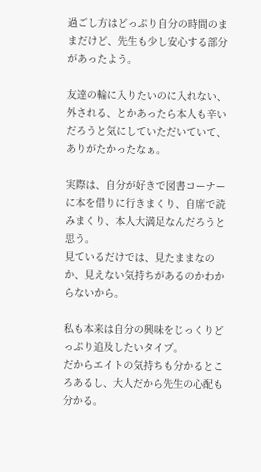過ごし方はどっぷり自分の時間のままだけど、先生も少し安心する部分があったよう。

友達の輪に入りたいのに入れない、外される、とかあったら本人も辛いだろうと気にしていただいていて、ありがたかったなぁ。

実際は、自分が好きで図書コーナーに本を借りに行きまくり、自席で読みまくり、本人大満足なんだろうと思う。
見ているだけでは、見たままなのか、見えない気持ちがあるのかわからないから。

私も本来は自分の興味をじっくりどっぷり追及したいタイプ。
だからエイトの気持ちも分かるところあるし、大人だから先生の心配も分かる。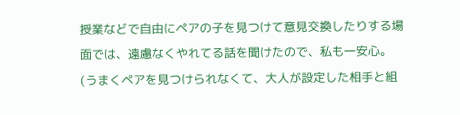授業などで自由にペアの子を見つけて意見交換したりする場面では、遠慮なくやれてる話を聞けたので、私も一安心。
(うまくペアを見つけられなくて、大人が設定した相手と組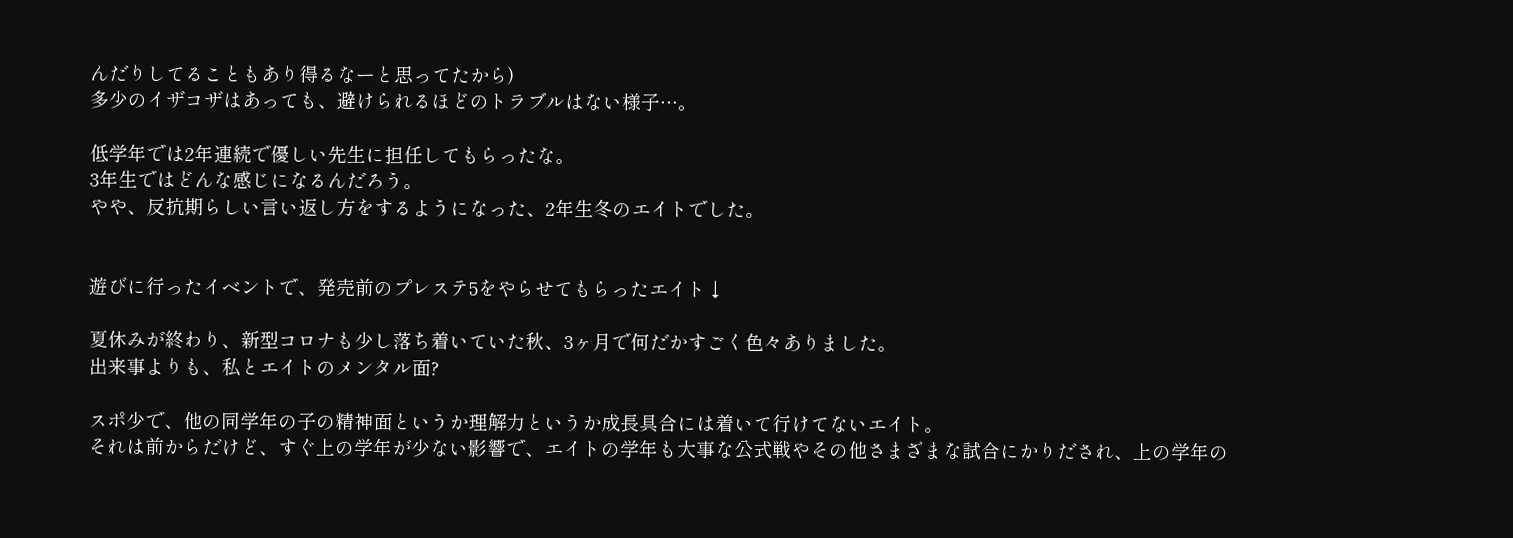んだりしてることもあり得るなーと思ってたから)
多少のイザコザはあっても、避けられるほどのトラブルはない様子…。

低学年では2年連続で優しい先生に担任してもらったな。
3年生ではどんな感じになるんだろう。
やや、反抗期らしい言い返し方をするようになった、2年生冬のエイトでした。


遊びに行ったイベントで、発売前のプレステ5をやらせてもらったエイト↓

夏休みが終わり、新型コロナも少し落ち着いていた秋、3ヶ月で何だかすごく色々ありました。
出来事よりも、私とエイトのメンタル面?

スポ少で、他の同学年の子の精神面というか理解力というか成長具合には着いて行けてないエイト。
それは前からだけど、すぐ上の学年が少ない影響で、エイトの学年も大事な公式戦やその他さまざまな試合にかりだされ、上の学年の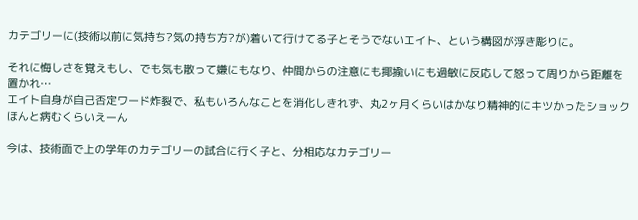カテゴリーに(技術以前に気持ち?気の持ち方?が)着いて行けてる子とそうでないエイト、という構図が浮き彫りに。

それに悔しさを覚えもし、でも気も散って嫌にもなり、仲間からの注意にも揶揄いにも過敏に反応して怒って周りから距離を置かれ…
エイト自身が自己否定ワード炸裂で、私もいろんなことを消化しきれず、丸2ヶ月くらいはかなり精神的にキツかったショック
ほんと病むくらいえーん

今は、技術面で上の学年のカテゴリーの試合に行く子と、分相応なカテゴリー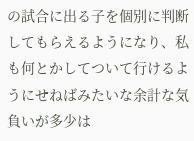の試合に出る子を個別に判断してもらえるようになり、私も何とかしてついて行けるようにせねばみたいな余計な気負いが多少は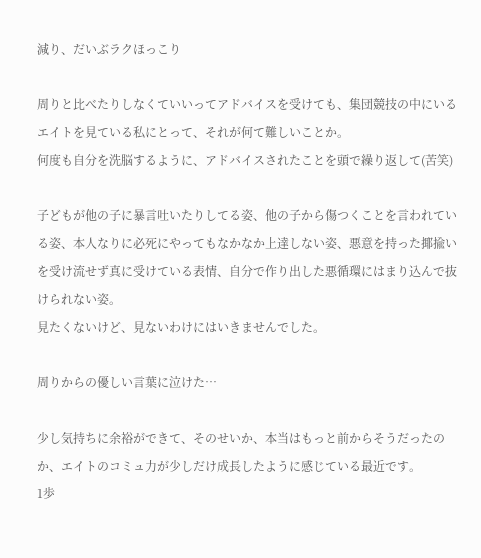減り、だいぶラクほっこり

周りと比べたりしなくていいってアドバイスを受けても、集団競技の中にいるエイトを見ている私にとって、それが何て難しいことか。
何度も自分を洗脳するように、アドバイスされたことを頭で繰り返して(苦笑)

子どもが他の子に暴言吐いたりしてる姿、他の子から傷つくことを言われている姿、本人なりに必死にやってもなかなか上達しない姿、悪意を持った揶揄いを受け流せず真に受けている表情、自分で作り出した悪循環にはまり込んで抜けられない姿。
見たくないけど、見ないわけにはいきませんでした。

周りからの優しい言葉に泣けた…

少し気持ちに余裕ができて、そのせいか、本当はもっと前からそうだったのか、エイトのコミュ力が少しだけ成長したように感じている最近です。
1歩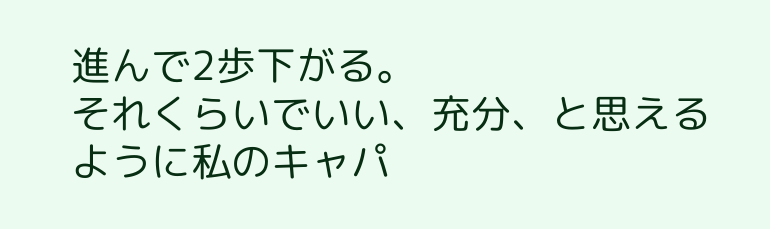進んで2歩下がる。
それくらいでいい、充分、と思えるように私のキャパ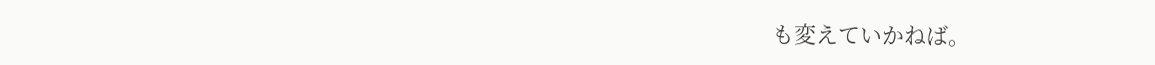も変えていかねば。